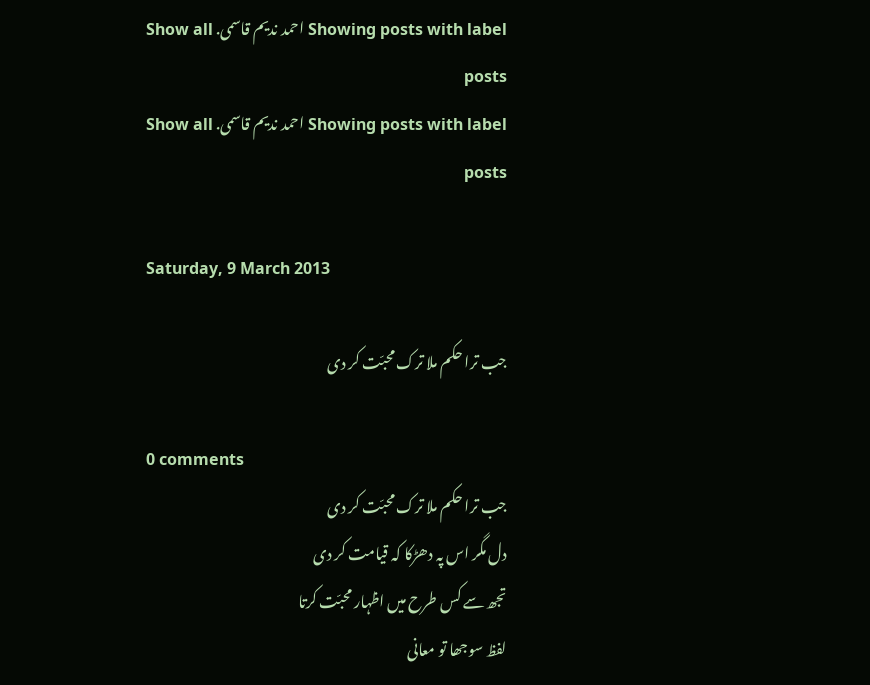Showing posts with label احمد ندیم قاسمی. Show all posts
Showing posts with label احمد ندیم قاسمی. Show all posts

Saturday, 9 March 2013

جب ترا حکم ملا ترک محبّت کر دی

0 comments
جب ترا حکم ملا ترک محبّت کر دی
دل مگر اس پہ دھڑکا کہ قیامت کر دی
تجھ سے کس طرح میں اظہار محبّت کرتا
لفظ سوجھا تو معانی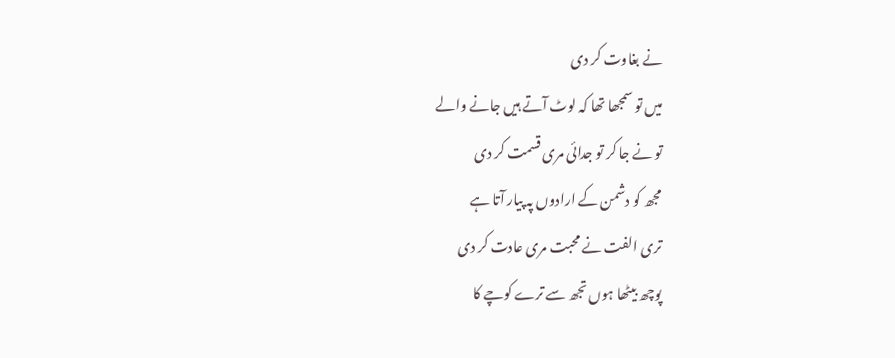نے بغاوت کر دی
میں تو سمجھا تھا کہ لوٹ آتے ہیں جانے والے
تو نے جا کر تو جدائی مری قسمت کر دی
مجھ کو دشمن کے ارادوں پہ پیار آتا ہے
تری الفت نے محبت مری عادت کر دی
پوچھ بیٹھا ہوں تجھ سے ترے کوچے کا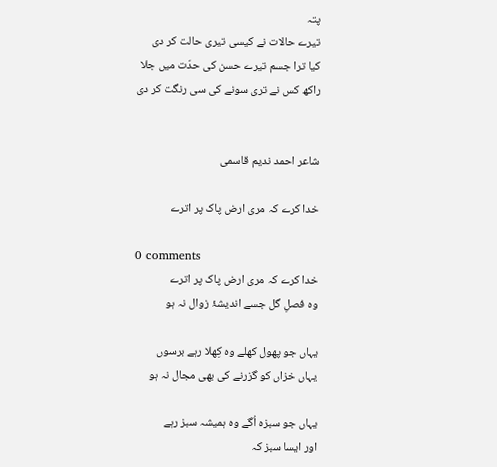پتہ
تیرے حالات نے کیسی تیری حالت کر دی
کیا ترا جسم تیرے حسن کی حدّت میں جلا
راکھ کس نے تری سونے کی سی رنگت کر دی


شاعر احمد ندیم قاسمی

خدا کرے کہ مری ارض پاک پر اترے

0 comments
خدا کرے کہ مری ارض پاک پر اترے
وہ فصلِ گل جسے اندیشۂ زوال نہ ہو

یہاں جو پھول کھلے وہ کِھلا رہے برسوں
یہاں خزاں کو گزرنے کی بھی مجال نہ ہو

یہاں جو سبزہ اُگے وہ ہمیشہ سبز رہے
اور ایسا سبز کہ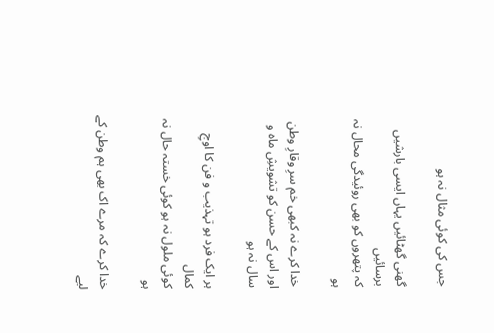جس کی کوئی مثال نہ ہو

گھنی گھٹائیں یہاں ایسی بارشیں برسائیں
کہ پتھروں کو بھی روئیدگی محال نہ ہو

خدا کرے نہ کبھی خم سرِ وقارِ وطن
اور اس کے حسن کو تشویشِ ماہ و سال نہ ہو

ہر ایک فرد ہو تہذیب و فن کا اوجِ کمال
کوئی ملول نہ ہو کوئی خستہ حال نہ ہو

خدا کرے کہ مرے اک بھی ہم وطن کے لیے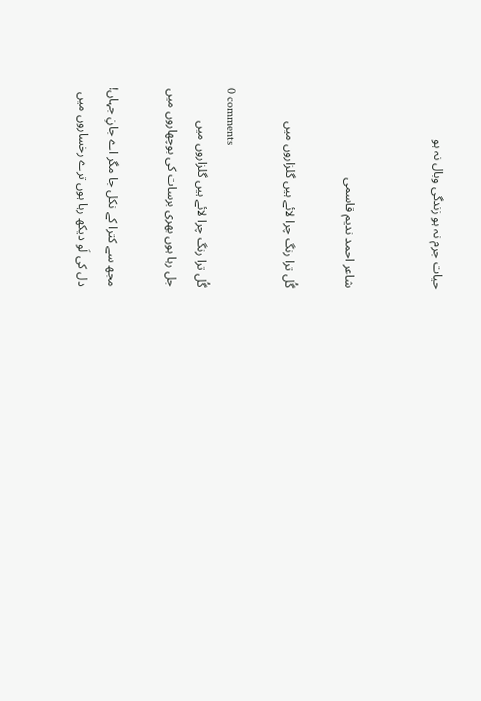حیات جرم نہ ہو زندگی وبال نہ ہو


شاعر احمد ندیم قاسمی

گُل ترا رنگ چرا لائے ہیں گلزاروں میں

0 comments
گُل ترا رنگ چرا لائے ہیں گلزاروں میں
جل رہا ہوں بھری برسات کی بوچھاروں میں

مجھ سے کترا کے نکل جا مگر اے جانِ جہاں!
دل کی لَو دیکھ رہا ہوں ترے رخساروں میں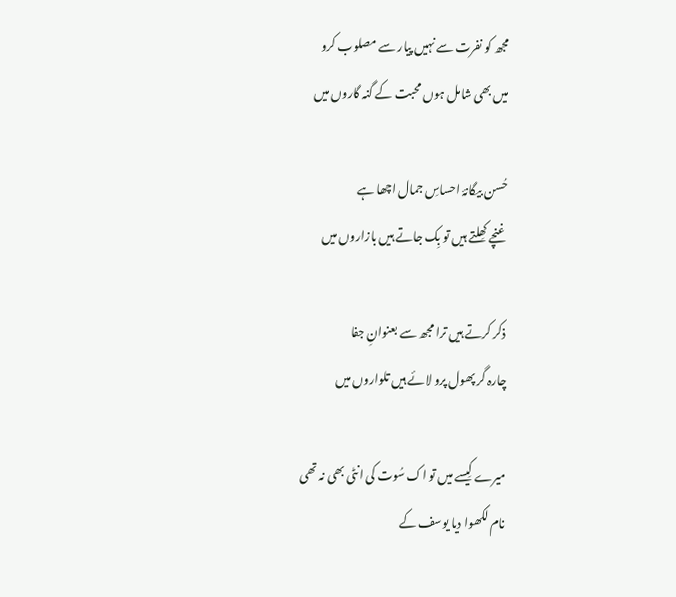مجھ کو نفرت سے نہیں پیار سے مصلوب کرو
میں بھی شامل ہوں محبت کے گنہ گاروں میں

حُسن بیگانۂ احساسِ جمال اچھا ہے
غنچے کھِلتے ہیں تو بِک جاتے ہیں بازاروں میں

ذکر کرتے ہیں ترا مجھ سے بعنوانِ جفا
چارہ گر پھول پرو لائے ہیں تلواروں میں

میرے کِیسے میں تو اک سُوت کی انٹی بھی نہ تھی
نام لکھوا دیا یوسف کے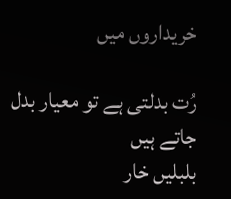خریداروں میں

رُت بدلتی ہے تو معیار بدل جاتے ہیں
بلبلیں خار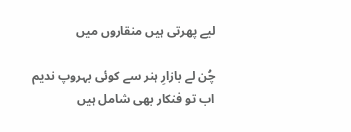لیے پھرتی ہیں منقاروں میں

چُن لے بازارِ ہنر سے کوئی بہروپ ندیم
اب تو فنکار بھی شامل ہیں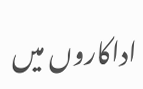اداکاروں میں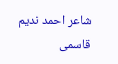شاعر احمد ندیم قاسمی